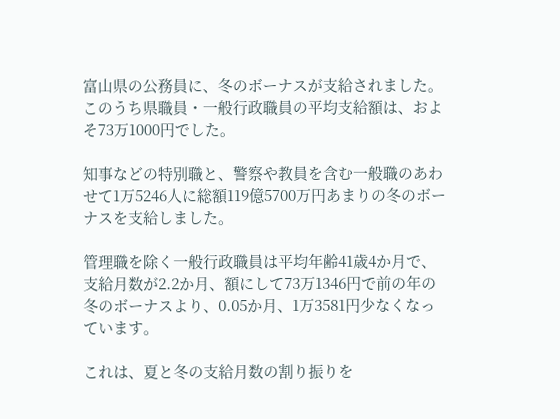富山県の公務員に、冬のボーナスが支給されました。このうち県職員・一般行政職員の平均支給額は、およそ73万1000円でした。

知事などの特別職と、警察や教員を含む一般職のあわせて1万5246人に総額119億5700万円あまりの冬のボーナスを支給しました。

管理職を除く一般行政職員は平均年齢41歳4か月で、支給月数が2.2か月、額にして73万1346円で前の年の冬のボーナスより、0.05か月、1万3581円少なくなっています。

これは、夏と冬の支給月数の割り振りを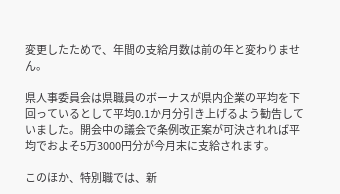変更したためで、年間の支給月数は前の年と変わりません。

県人事委員会は県職員のボーナスが県内企業の平均を下回っているとして平均0.1か月分引き上げるよう勧告していました。開会中の議会で条例改正案が可決されれば平均でおよそ5万3000円分が今月末に支給されます。

このほか、特別職では、新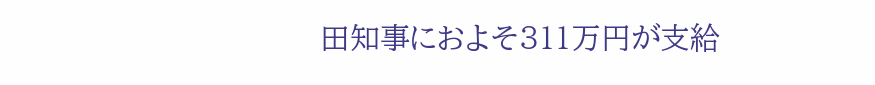田知事におよそ311万円が支給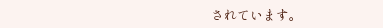されています。